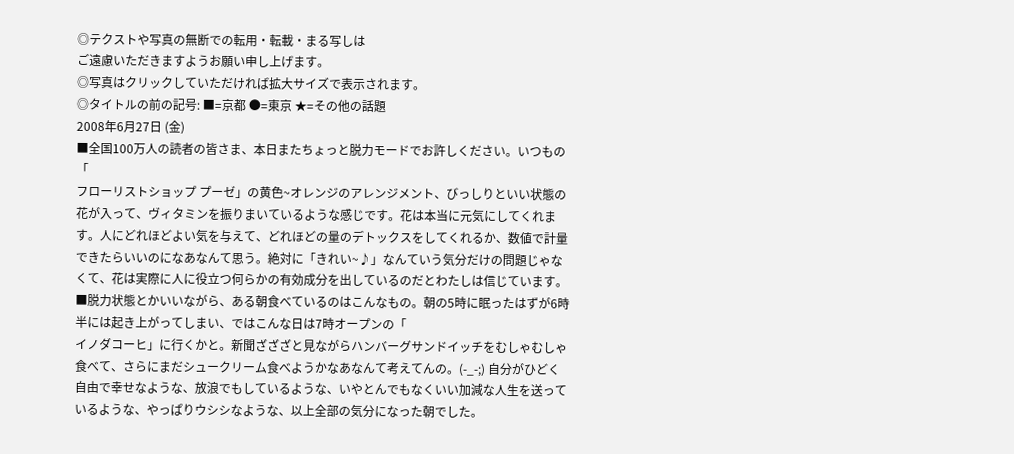◎テクストや写真の無断での転用・転載・まる写しは
ご遠慮いただきますようお願い申し上げます。
◎写真はクリックしていただければ拡大サイズで表示されます。
◎タイトルの前の記号: ■=京都 ●=東京 ★=その他の話題
2008年6月27日 (金)
■全国100万人の読者の皆さま、本日またちょっと脱力モードでお許しください。いつもの「
フローリストショップ プーゼ」の黄色~オレンジのアレンジメント、びっしりといい状態の花が入って、ヴィタミンを振りまいているような感じです。花は本当に元気にしてくれます。人にどれほどよい気を与えて、どれほどの量のデトックスをしてくれるか、数値で計量できたらいいのになあなんて思う。絶対に「きれい~♪」なんていう気分だけの問題じゃなくて、花は実際に人に役立つ何らかの有効成分を出しているのだとわたしは信じています。
■脱力状態とかいいながら、ある朝食べているのはこんなもの。朝の5時に眠ったはずが6時半には起き上がってしまい、ではこんな日は7時オープンの「
イノダコーヒ」に行くかと。新聞ざざざと見ながらハンバーグサンドイッチをむしゃむしゃ食べて、さらにまだシュークリーム食べようかなあなんて考えてんの。(-_-;) 自分がひどく自由で幸せなような、放浪でもしているような、いやとんでもなくいい加減な人生を送っているような、やっぱりウシシなような、以上全部の気分になった朝でした。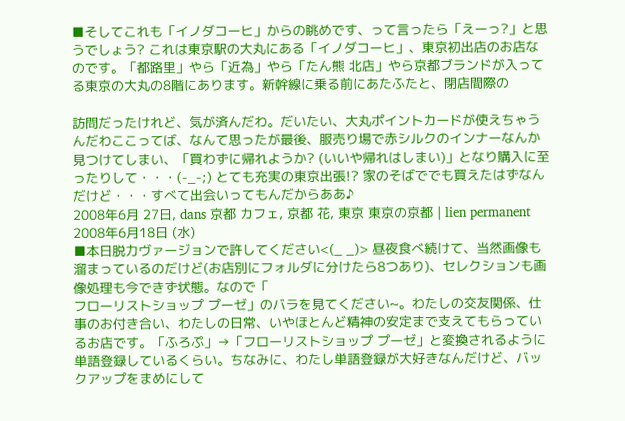■そしてこれも「イノダコーヒ」からの眺めです、って言ったら「えーっ?」と思うでしょう? これは東京駅の大丸にある「イノダコーヒ」、東京初出店のお店なのです。「都路里」やら「近為」やら「たん熊 北店」やら京都ブランドが入ってる東京の大丸の8階にあります。新幹線に乗る前にあたふたと、閉店間際の

訪問だったけれど、気が済んだわ。だいたい、大丸ポイントカードが使えちゃうんだわここってば、なんて思ったが最後、服売り場で赤シルクのインナーなんか見つけてしまい、「買わずに帰れようか? (いいや帰れはしまい)」となり購入に至ったりして・・・(-_-;) とても充実の東京出張!? 家のそばででも買えたはずなんだけど・・・すべて出会いってもんだからああ♪
2008年6月 27日, dans 京都 カフェ, 京都 花, 東京 東京の京都 | lien permanent
2008年6月18日 (水)
■本日脱力ヴァージョンで許してください<(_ _)> 昼夜食べ続けて、当然画像も溜まっているのだけど(お店別にフォルダに分けたら8つあり)、セレクションも画像処理も今できず状態。なので「
フローリストショップ プーゼ」のバラを見てください~。わたしの交友関係、仕事のお付き合い、わたしの日常、いやほとんど精神の安定まで支えてもらっているお店です。「ふろぷ」→「フローリストショップ プーゼ」と変換されるように単語登録しているくらい。ちなみに、わたし単語登録が大好きなんだけど、バックアップをまめにして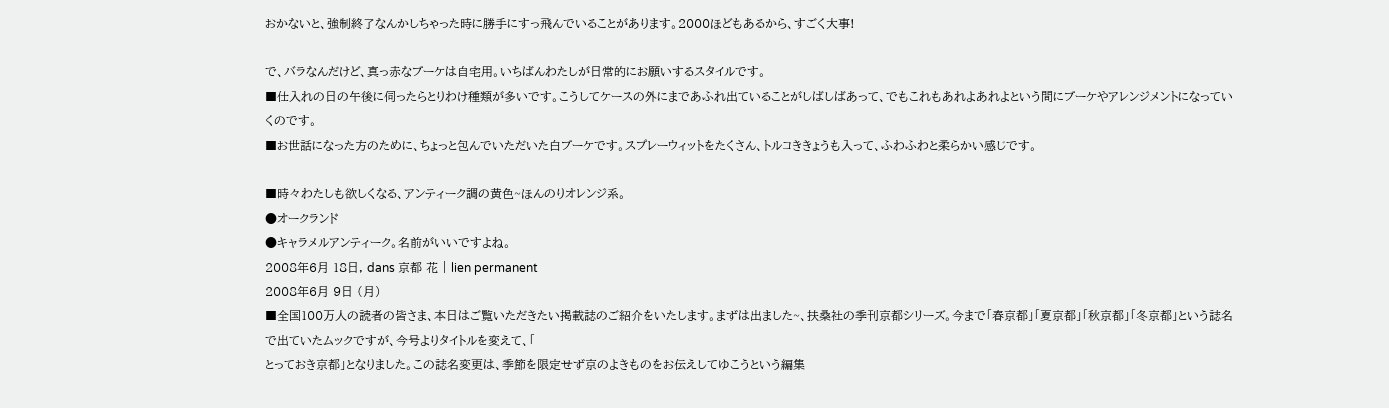おかないと、強制終了なんかしちゃった時に勝手にすっ飛んでいることがあります。2000ほどもあるから、すごく大事!

で、バラなんだけど、真っ赤なブーケは自宅用。いちばんわたしが日常的にお願いするスタイルです。
■仕入れの日の午後に伺ったらとりわけ種類が多いです。こうしてケースの外にまであふれ出ていることがしばしばあって、でもこれもあれよあれよという間にブーケやアレンジメントになっていくのです。
■お世話になった方のために、ちょっと包んでいただいた白ブーケです。スプレーウィットをたくさん、トルコききょうも入って、ふわふわと柔らかい感じです。

■時々わたしも欲しくなる、アンティーク調の黄色~ほんのりオレンジ系。
●オークランド
●キャラメルアンティーク。名前がいいですよね。
2008年6月 18日, dans 京都 花 | lien permanent
2008年6月 9日 (月)
■全国100万人の読者の皆さま、本日はご覧いただきたい掲載誌のご紹介をいたします。まずは出ました~、扶桑社の季刊京都シリーズ。今まで「春京都」「夏京都」「秋京都」「冬京都」という誌名で出ていたムックですが、今号よりタイトルを変えて、「
とっておき京都」となりました。この誌名変更は、季節を限定せず京のよきものをお伝えしてゆこうという編集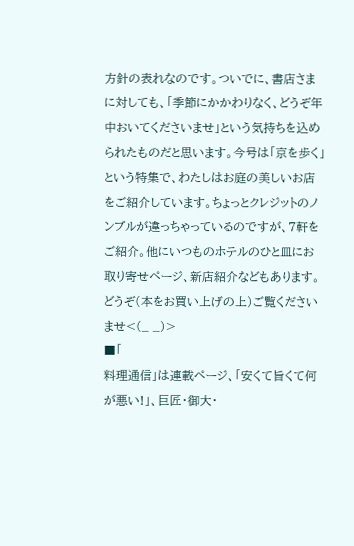方針の表れなのです。ついでに、書店さまに対しても、「季節にかかわりなく、どうぞ年中おいてくださいませ」という気持ちを込められたものだと思います。今号は「京を歩く」という特集で、わたしはお庭の美しいお店をご紹介しています。ちょっとクレジットのノンブルが違っちゃっているのですが、7軒をご紹介。他にいつものホテルのひと皿にお取り寄せページ、新店紹介などもあります。どうぞ(本をお買い上げの上)ご覧くださいませ<(_ _)>
■「
料理通信」は連載ページ、「安くて旨くて何が悪い!」、巨匠・御大・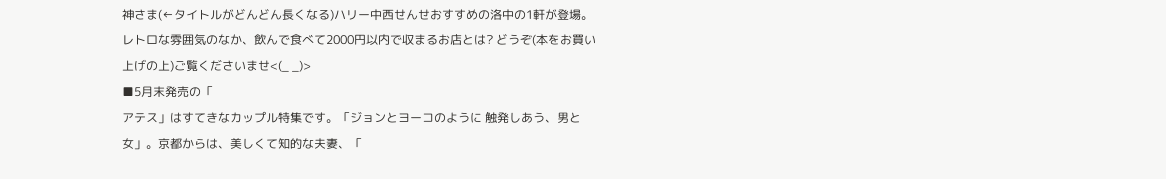神さま(←タイトルがどんどん長くなる)ハリー中西せんせおすすめの洛中の1軒が登場。レトロな雰囲気のなか、飲んで食べて2000円以内で収まるお店とは? どうぞ(本をお買い上げの上)ご覧くださいませ<(_ _)>
■5月末発売の「
アテス」はすてきなカップル特集です。「ジョンとヨーコのように 触発しあう、男と女」。京都からは、美しくて知的な夫妻、「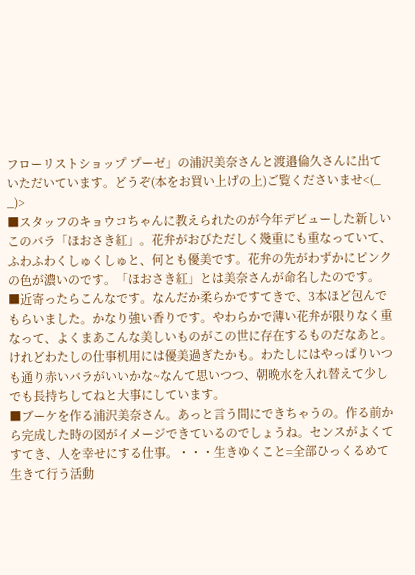フローリストショップ プーゼ」の浦沢美奈さんと渡邉倫久さんに出ていただいています。どうぞ(本をお買い上げの上)ご覧くださいませ<(_ _)>
■スタッフのキョウコちゃんに教えられたのが今年デビューした新しいこのバラ「ほおさき紅」。花弁がおびただしく幾重にも重なっていて、ふわふわくしゅくしゅと、何とも優美です。花弁の先がわずかにピンクの色が濃いのです。「ほおさき紅」とは美奈さんが命名したのです。
■近寄ったらこんなです。なんだか柔らかですてきで、3本ほど包んでもらいました。かなり強い香りです。やわらかで薄い花弁が限りなく重なって、よくまあこんな美しいものがこの世に存在するものだなあと。けれどわたしの仕事机用には優美過ぎたかも。わたしにはやっぱりいつも通り赤いバラがいいかな~なんて思いつつ、朝晩水を入れ替えて少しでも長持ちしてねと大事にしています。
■ブーケを作る浦沢美奈さん。あっと言う間にできちゃうの。作る前から完成した時の図がイメージできているのでしょうね。センスがよくてすてき、人を幸せにする仕事。・・・生きゆくこと=全部ひっくるめて生きて行う活動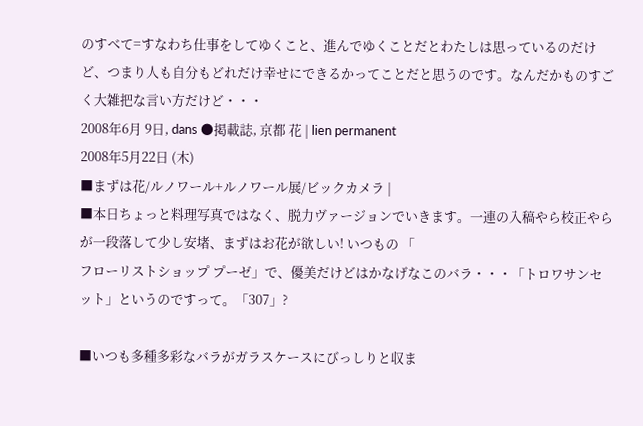のすべて=すなわち仕事をしてゆくこと、進んでゆくことだとわたしは思っているのだけど、つまり人も自分もどれだけ幸せにできるかってことだと思うのです。なんだかものすごく大雑把な言い方だけど・・・
2008年6月 9日, dans ●掲載誌, 京都 花 | lien permanent
2008年5月22日 (木)
■まずは花/ルノワール+ルノワール展/ビックカメラ |
■本日ちょっと料理写真ではなく、脱力ヴァージョンでいきます。一連の入稿やら校正やらが一段落して少し安堵、まずはお花が欲しい! いつもの 「
フローリストショップ プーゼ」で、優美だけどはかなげなこのバラ・・・「トロワサンセット」というのですって。「307」?

■いつも多種多彩なバラがガラスケースにびっしりと収ま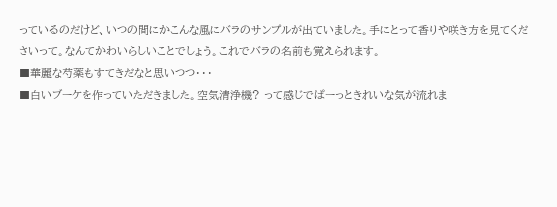っているのだけど、いつの間にかこんな風にバラのサンプルが出ていました。手にとって香りや咲き方を見てくださいって。なんてかわいらしいことでしょう。これでバラの名前も覚えられます。
■華麗な芍薬もすてきだなと思いつつ・・・
■白いブーケを作っていただきました。空気清浄機? って感じでぱーっときれいな気が流れま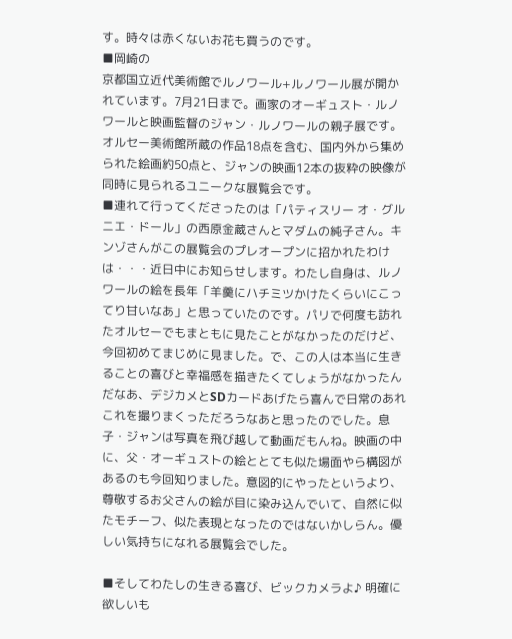す。時々は赤くないお花も買うのです。
■岡崎の
京都国立近代美術館でルノワール+ルノワール展が開かれています。7月21日まで。画家のオーギュスト・ルノワールと映画監督のジャン・ルノワールの親子展です。オルセー美術館所蔵の作品18点を含む、国内外から集められた絵画約50点と、ジャンの映画12本の抜粋の映像が同時に見られるユニークな展覧会です。
■連れて行ってくださったのは「パティスリー オ・グルニエ・ドール」の西原金蔵さんとマダムの純子さん。キンゾさんがこの展覧会のプレオープンに招かれたわけは・・・近日中にお知らせします。わたし自身は、ルノワールの絵を長年「羊羹にハチミツかけたくらいにこってり甘いなあ」と思っていたのです。パリで何度も訪れたオルセーでもまともに見たことがなかったのだけど、今回初めてまじめに見ました。で、この人は本当に生きることの喜びと幸福感を描きたくてしょうがなかったんだなあ、デジカメとSDカードあげたら喜んで日常のあれこれを撮りまくっただろうなあと思ったのでした。息子・ジャンは写真を飛び越して動画だもんね。映画の中に、父・オーギュストの絵ととても似た場面やら構図があるのも今回知りました。意図的にやったというより、尊敬するお父さんの絵が目に染み込んでいて、自然に似たモチーフ、似た表現となったのではないかしらん。優しい気持ちになれる展覧会でした。

■そしてわたしの生きる喜び、ビックカメラよ♪ 明確に欲しいも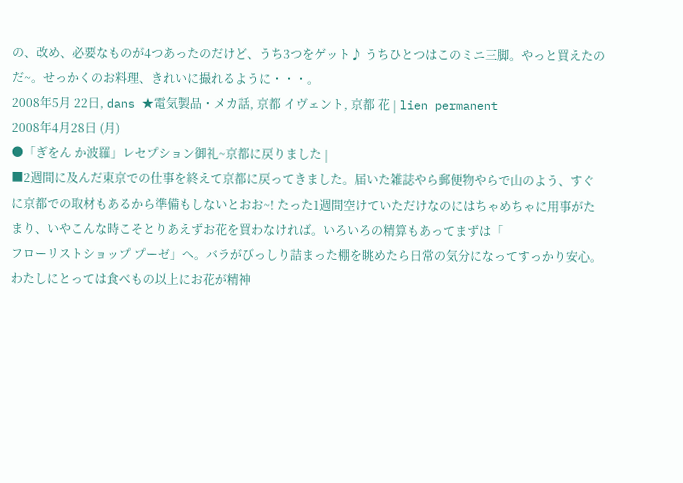の、改め、必要なものが4つあったのだけど、うち3つをゲット♪ うちひとつはこのミニ三脚。やっと買えたのだ~。せっかくのお料理、きれいに撮れるように・・・。
2008年5月 22日, dans ★電気製品・メカ話, 京都 イヴェント, 京都 花 | lien permanent
2008年4月28日 (月)
●「ぎをん か波羅」レセプション御礼~京都に戻りました |
■2週間に及んだ東京での仕事を終えて京都に戻ってきました。届いた雑誌やら郵便物やらで山のよう、すぐに京都での取材もあるから準備もしないとおお~! たった1週間空けていただけなのにはちゃめちゃに用事がたまり、いやこんな時こそとりあえずお花を買わなければ。いろいろの精算もあってまずは「
フローリストショップ プーゼ」へ。バラがびっしり詰まった棚を眺めたら日常の気分になってすっかり安心。わたしにとっては食べもの以上にお花が精神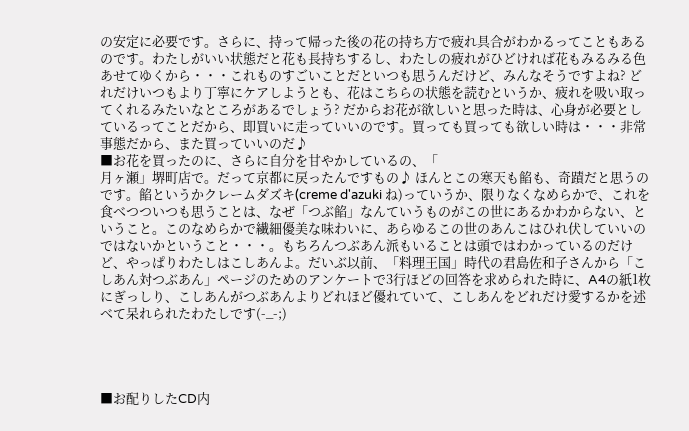の安定に必要です。さらに、持って帰った後の花の持ち方で疲れ具合がわかるってこともあるのです。わたしがいい状態だと花も長持ちするし、わたしの疲れがひどければ花もみるみる色あせてゆくから・・・これものすごいことだといつも思うんだけど、みんなそうですよね? どれだけいつもより丁寧にケアしようとも、花はこちらの状態を読むというか、疲れを吸い取ってくれるみたいなところがあるでしょう? だからお花が欲しいと思った時は、心身が必要としているってことだから、即買いに走っていいのです。買っても買っても欲しい時は・・・非常事態だから、また買っていいのだ♪
■お花を買ったのに、さらに自分を甘やかしているの、「
月ヶ瀬」堺町店で。だって京都に戻ったんですもの♪ ほんとこの寒天も餡も、奇蹟だと思うのです。餡というかクレームダズキ(creme d'azuki ね)っていうか、限りなくなめらかで、これを食べつついつも思うことは、なぜ「つぶ餡」なんていうものがこの世にあるかわからない、ということ。このなめらかで繊細優美な味わいに、あらゆるこの世のあんこはひれ伏していいのではないかということ・・・。もちろんつぶあん派もいることは頭ではわかっているのだけど、やっぱりわたしはこしあんよ。だいぶ以前、「料理王国」時代の君島佐和子さんから「こしあん対つぶあん」ページのためのアンケートで3行ほどの回答を求められた時に、A4の紙1枚にぎっしり、こしあんがつぶあんよりどれほど優れていて、こしあんをどれだけ愛するかを述べて呆れられたわたしです(-_-;)




■お配りしたCD内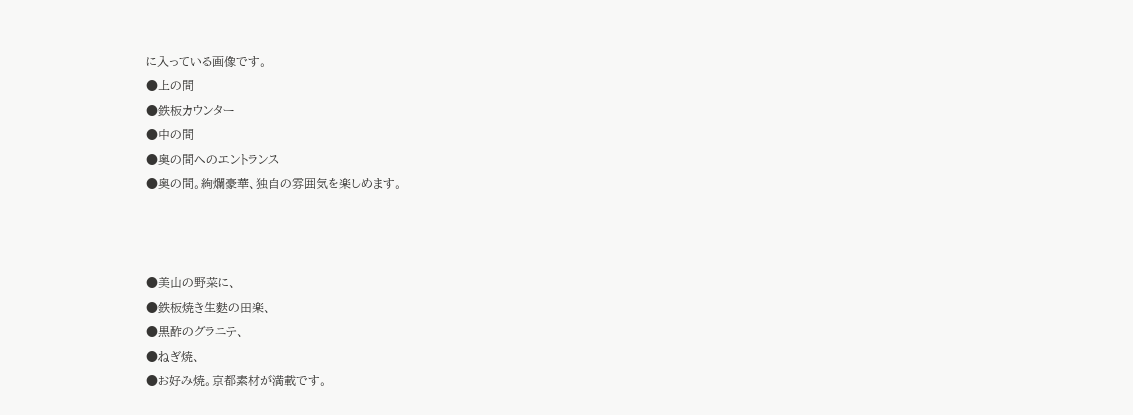に入っている画像です。
●上の間
●鉄板カウンター
●中の間
●奥の間へのエントランス
●奥の間。絢爛豪華、独自の雰囲気を楽しめます。



●美山の野菜に、
●鉄板焼き生麩の田楽、
●黒酢のグラニテ、
●ねぎ焼、
●お好み焼。京都素材が満載です。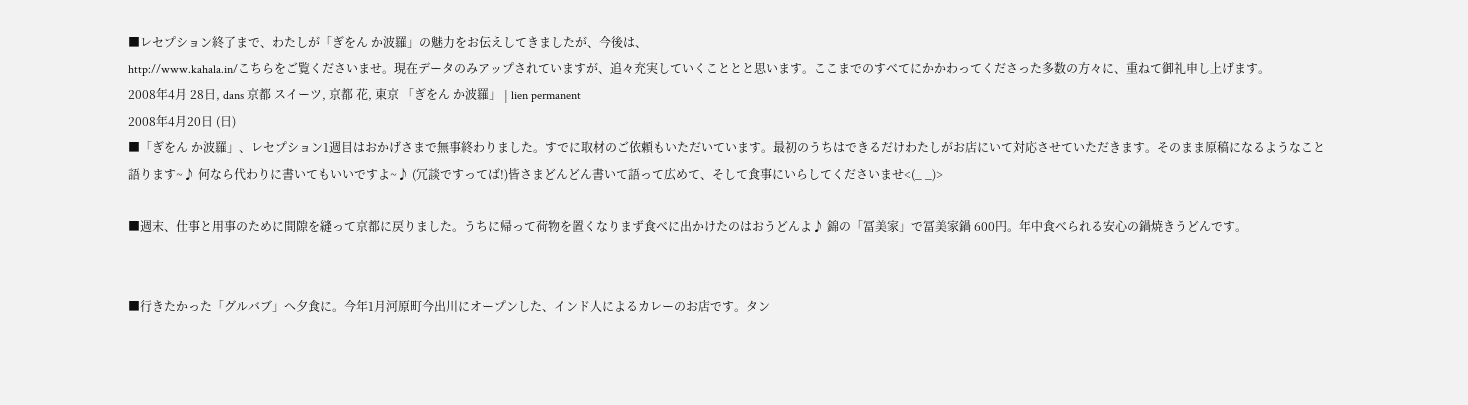■レセプション終了まで、わたしが「ぎをん か波羅」の魅力をお伝えしてきましたが、今後は、
http://www.kahala.in/こちらをご覧くださいませ。現在データのみアップされていますが、追々充実していくこととと思います。ここまでのすべてにかかわってくださった多数の方々に、重ねて御礼申し上げます。
2008年4月 28日, dans 京都 スイーツ, 京都 花, 東京 「ぎをん か波羅」 | lien permanent
2008年4月20日 (日)
■「ぎをん か波羅」、レセプション1週目はおかげさまで無事終わりました。すでに取材のご依頼もいただいています。最初のうちはできるだけわたしがお店にいて対応させていただきます。そのまま原稿になるようなこと語ります~♪ 何なら代わりに書いてもいいですよ~♪ (冗談ですってば!)皆さまどんどん書いて語って広めて、そして食事にいらしてくださいませ<(_ _)>

■週末、仕事と用事のために間隙を縫って京都に戻りました。うちに帰って荷物を置くなりまず食べに出かけたのはおうどんよ♪ 錦の「冨美家」で冨美家鍋 600円。年中食べられる安心の鍋焼きうどんです。


■行きたかった「グルバブ」へ夕食に。今年1月河原町今出川にオープンした、インド人によるカレーのお店です。タン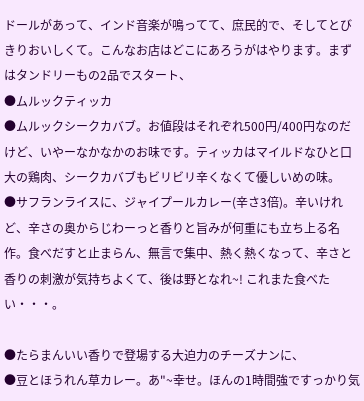ドールがあって、インド音楽が鳴ってて、庶民的で、そしてとびきりおいしくて。こんなお店はどこにあろうがはやります。まずはタンドリーもの2品でスタート、
●ムルックティッカ
●ムルックシークカバブ。お値段はそれぞれ500円/400円なのだけど、いやーなかなかのお味です。ティッカはマイルドなひと口大の鶏肉、シークカバブもビリビリ辛くなくて優しいめの味。
●サフランライスに、ジャイプールカレー(辛さ3倍)。辛いけれど、辛さの奥からじわーっと香りと旨みが何重にも立ち上る名作。食べだすと止まらん、無言で集中、熱く熱くなって、辛さと香りの刺激が気持ちよくて、後は野となれ~! これまた食べたい・・・。

●たらまんいい香りで登場する大迫力のチーズナンに、
●豆とほうれん草カレー。あ"~幸せ。ほんの1時間強ですっかり気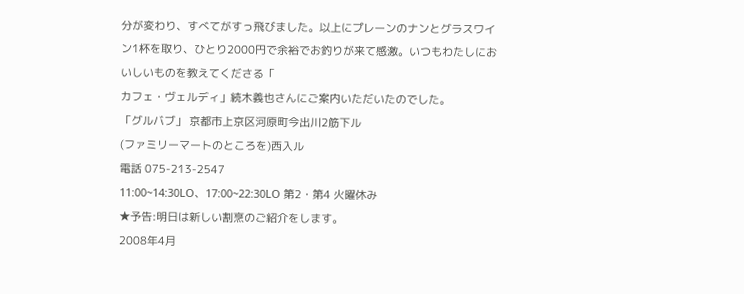分が変わり、すべてがすっ飛びました。以上にプレーンのナンとグラスワイン1杯を取り、ひとり2000円で余裕でお釣りが来て感激。いつもわたしにおいしいものを教えてくださる「
カフェ・ヴェルディ」続木義也さんにご案内いただいたのでした。
「グルバブ」 京都市上京区河原町今出川2筋下ル
(ファミリーマートのところを)西入ル
電話 075-213-2547
11:00~14:30LO、17:00~22:30LO 第2・第4 火曜休み
★予告:明日は新しい割烹のご紹介をします。
2008年4月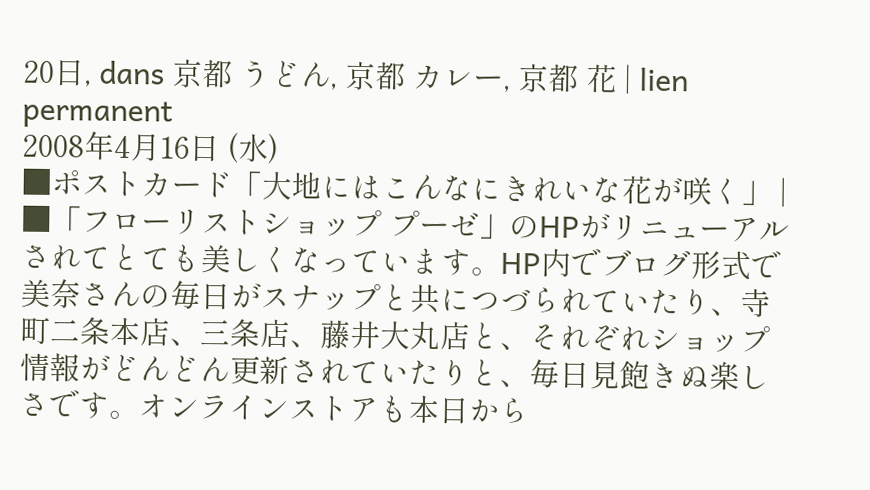20日, dans 京都 うどん, 京都 カレー, 京都 花 | lien permanent
2008年4月16日 (水)
■ポストカード「大地にはこんなにきれいな花が咲く」 |
■「フローリストショップ プーゼ」のHPがリニューアルされてとても美しくなっています。HP内でブログ形式で美奈さんの毎日がスナップと共につづられていたり、寺町二条本店、三条店、藤井大丸店と、それぞれショップ情報がどんどん更新されていたりと、毎日見飽きぬ楽しさです。オンラインストアも本日から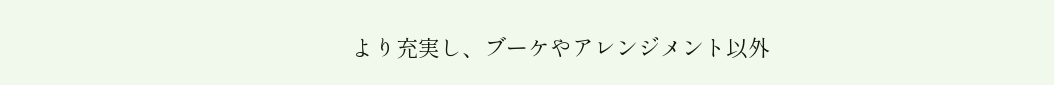より充実し、ブーケやアレンジメント以外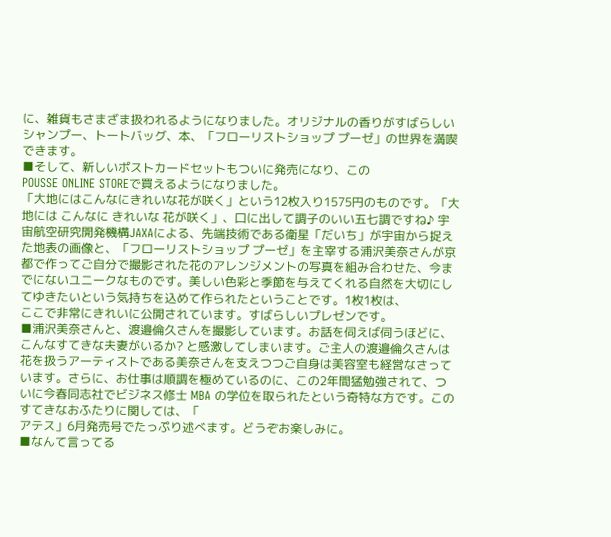に、雑貨もさまざま扱われるようになりました。オリジナルの香りがすばらしいシャンプー、トートバッグ、本、「フローリストショップ プーゼ」の世界を満喫できます。
■そして、新しいポストカードセットもついに発売になり、この
POUSSE ONLINE STOREで買えるようになりました。
「大地にはこんなにきれいな花が咲く」という12枚入り1575円のものです。「大地には こんなに きれいな 花が咲く」、口に出して調子のいい五七調ですね♪ 宇宙航空研究開発機構JAXAによる、先端技術である衛星「だいち」が宇宙から捉えた地表の画像と、「フローリストショップ プーゼ」を主宰する浦沢美奈さんが京都で作ってご自分で撮影された花のアレンジメントの写真を組み合わせた、今までにないユニークなものです。美しい色彩と季節を与えてくれる自然を大切にしてゆきたいという気持ちを込めて作られたということです。1枚1枚は、
ここで非常にきれいに公開されています。すばらしいプレゼンです。
■浦沢美奈さんと、渡邉倫久さんを撮影しています。お話を伺えば伺うほどに、こんなすてきな夫妻がいるか? と感激してしまいます。ご主人の渡邉倫久さんは花を扱うアーティストである美奈さんを支えつつご自身は美容室も経営なさっています。さらに、お仕事は順調を極めているのに、この2年間猛勉強されて、ついに今春同志社でビジネス修士 MBA の学位を取られたという奇特な方です。このすてきなおふたりに関しては、「
アテス」6月発売号でたっぷり述べます。どうぞお楽しみに。
■なんて言ってる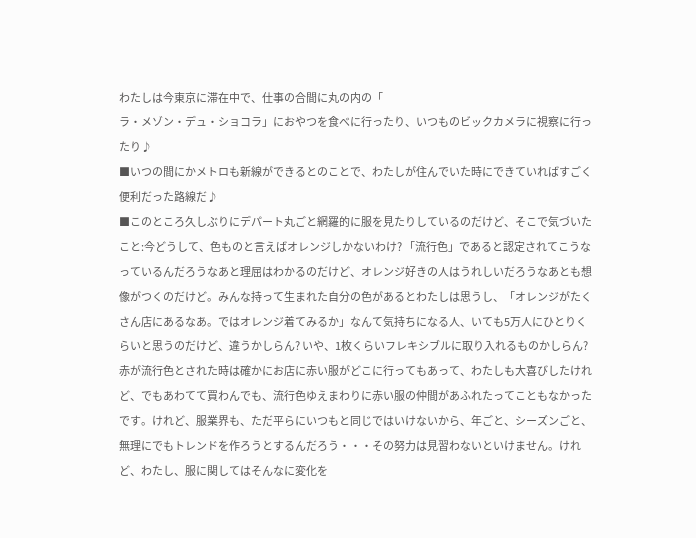わたしは今東京に滞在中で、仕事の合間に丸の内の「
ラ・メゾン・デュ・ショコラ」におやつを食べに行ったり、いつものビックカメラに視察に行ったり♪
■いつの間にかメトロも新線ができるとのことで、わたしが住んでいた時にできていればすごく便利だった路線だ♪
■このところ久しぶりにデパート丸ごと網羅的に服を見たりしているのだけど、そこで気づいたこと:今どうして、色ものと言えばオレンジしかないわけ? 「流行色」であると認定されてこうなっているんだろうなあと理屈はわかるのだけど、オレンジ好きの人はうれしいだろうなあとも想像がつくのだけど。みんな持って生まれた自分の色があるとわたしは思うし、「オレンジがたくさん店にあるなあ。ではオレンジ着てみるか」なんて気持ちになる人、いても5万人にひとりくらいと思うのだけど、違うかしらん? いや、1枚くらいフレキシブルに取り入れるものかしらん? 赤が流行色とされた時は確かにお店に赤い服がどこに行ってもあって、わたしも大喜びしたけれど、でもあわてて買わんでも、流行色ゆえまわりに赤い服の仲間があふれたってこともなかったです。けれど、服業界も、ただ平らにいつもと同じではいけないから、年ごと、シーズンごと、無理にでもトレンドを作ろうとするんだろう・・・その努力は見習わないといけません。けれど、わたし、服に関してはそんなに変化を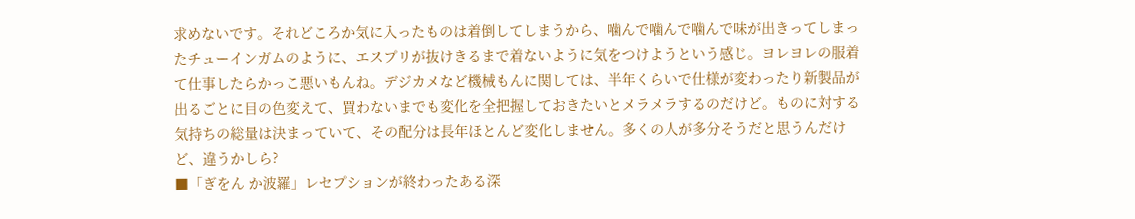求めないです。それどころか気に入ったものは着倒してしまうから、噛んで噛んで噛んで味が出きってしまったチューインガムのように、エスプリが抜けきるまで着ないように気をつけようという感じ。ヨレヨレの服着て仕事したらかっこ悪いもんね。デジカメなど機械もんに関しては、半年くらいで仕様が変わったり新製品が出るごとに目の色変えて、買わないまでも変化を全把握しておきたいとメラメラするのだけど。ものに対する気持ちの総量は決まっていて、その配分は長年ほとんど変化しません。多くの人が多分そうだと思うんだけど、違うかしら?
■「ぎをん か波羅」レセプションが終わったある深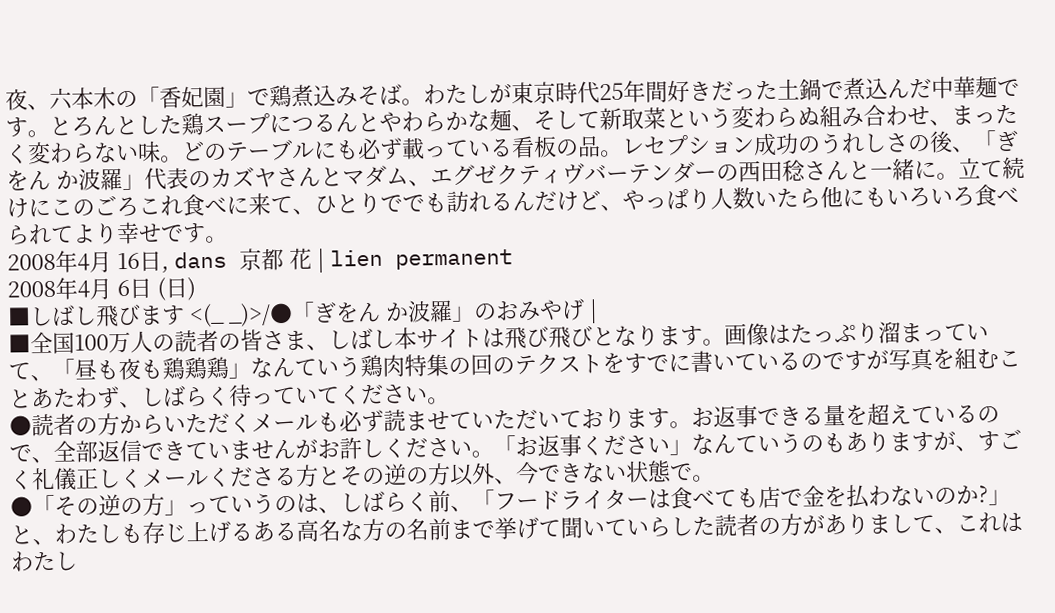夜、六本木の「香妃園」で鶏煮込みそば。わたしが東京時代25年間好きだった土鍋で煮込んだ中華麺です。とろんとした鶏スープにつるんとやわらかな麺、そして新取菜という変わらぬ組み合わせ、まったく変わらない味。どのテーブルにも必ず載っている看板の品。レセプション成功のうれしさの後、「ぎをん か波羅」代表のカズヤさんとマダム、エグゼクティヴバーテンダーの西田稔さんと一緒に。立て続けにこのごろこれ食べに来て、ひとりででも訪れるんだけど、やっぱり人数いたら他にもいろいろ食べられてより幸せです。
2008年4月 16日, dans 京都 花 | lien permanent
2008年4月 6日 (日)
■しばし飛びます <(_ _)>/●「ぎをん か波羅」のおみやげ |
■全国100万人の読者の皆さま、しばし本サイトは飛び飛びとなります。画像はたっぷり溜まっていて、「昼も夜も鶏鶏鶏」なんていう鶏肉特集の回のテクストをすでに書いているのですが写真を組むことあたわず、しばらく待っていてください。
●読者の方からいただくメールも必ず読ませていただいております。お返事できる量を超えているので、全部返信できていませんがお許しください。「お返事ください」なんていうのもありますが、すごく礼儀正しくメールくださる方とその逆の方以外、今できない状態で。
●「その逆の方」っていうのは、しばらく前、「フードライターは食べても店で金を払わないのか?」と、わたしも存じ上げるある高名な方の名前まで挙げて聞いていらした読者の方がありまして、これはわたし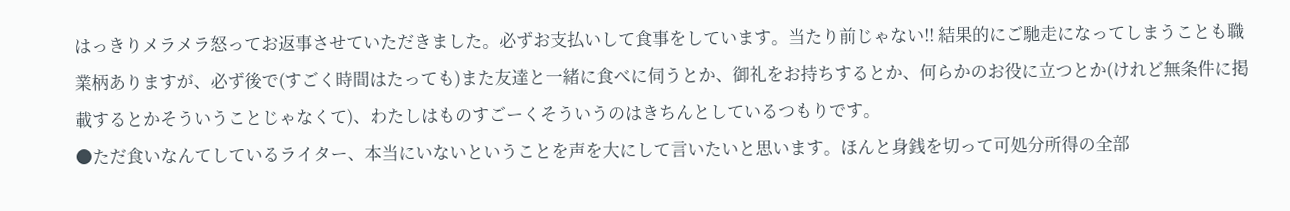はっきりメラメラ怒ってお返事させていただきました。必ずお支払いして食事をしています。当たり前じゃない!! 結果的にご馳走になってしまうことも職業柄ありますが、必ず後で(すごく時間はたっても)また友達と一緒に食べに伺うとか、御礼をお持ちするとか、何らかのお役に立つとか(けれど無条件に掲載するとかそういうことじゃなくて)、わたしはものすごーくそういうのはきちんとしているつもりです。
●ただ食いなんてしているライター、本当にいないということを声を大にして言いたいと思います。ほんと身銭を切って可処分所得の全部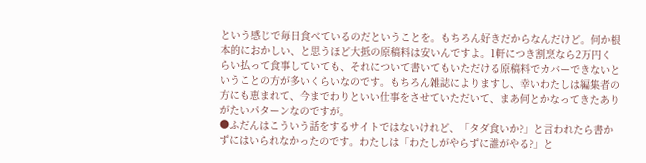という感じで毎日食べているのだということを。もちろん好きだからなんだけど。何か根本的におかしい、と思うほど大抵の原稿料は安いんですよ。1軒につき割烹なら2万円くらい払って食事していても、それについて書いてもいただける原稿料でカバーできないということの方が多いくらいなのです。もちろん雑誌によりますし、幸いわたしは編集者の方にも恵まれて、今までわりといい仕事をさせていただいて、まあ何とかなってきたありがたいパターンなのですが。
●ふだんはこういう話をするサイトではないけれど、「タダ食いか?」と言われたら書かずにはいられなかったのです。わたしは「わたしがやらずに誰がやる?」と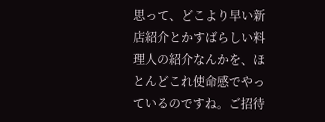思って、どこより早い新店紹介とかすばらしい料理人の紹介なんかを、ほとんどこれ使命感でやっているのですね。ご招待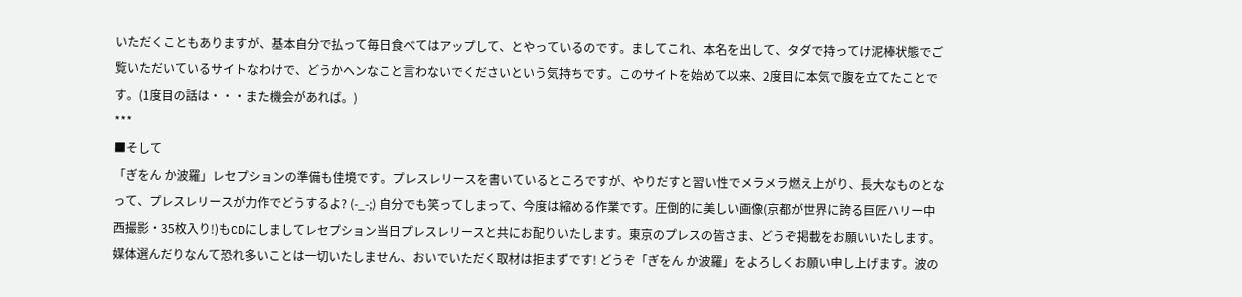いただくこともありますが、基本自分で払って毎日食べてはアップして、とやっているのです。ましてこれ、本名を出して、タダで持ってけ泥棒状態でご覧いただいているサイトなわけで、どうかヘンなこと言わないでくださいという気持ちです。このサイトを始めて以来、2度目に本気で腹を立てたことです。(1度目の話は・・・また機会があれば。)
***
■そして
「ぎをん か波羅」レセプションの準備も佳境です。プレスレリースを書いているところですが、やりだすと習い性でメラメラ燃え上がり、長大なものとなって、プレスレリースが力作でどうするよ? (-_-;) 自分でも笑ってしまって、今度は縮める作業です。圧倒的に美しい画像(京都が世界に誇る巨匠ハリー中西撮影・35枚入り!)もCDにしましてレセプション当日プレスレリースと共にお配りいたします。東京のプレスの皆さま、どうぞ掲載をお願いいたします。媒体選んだりなんて恐れ多いことは一切いたしません、おいでいただく取材は拒まずです! どうぞ「ぎをん か波羅」をよろしくお願い申し上げます。波の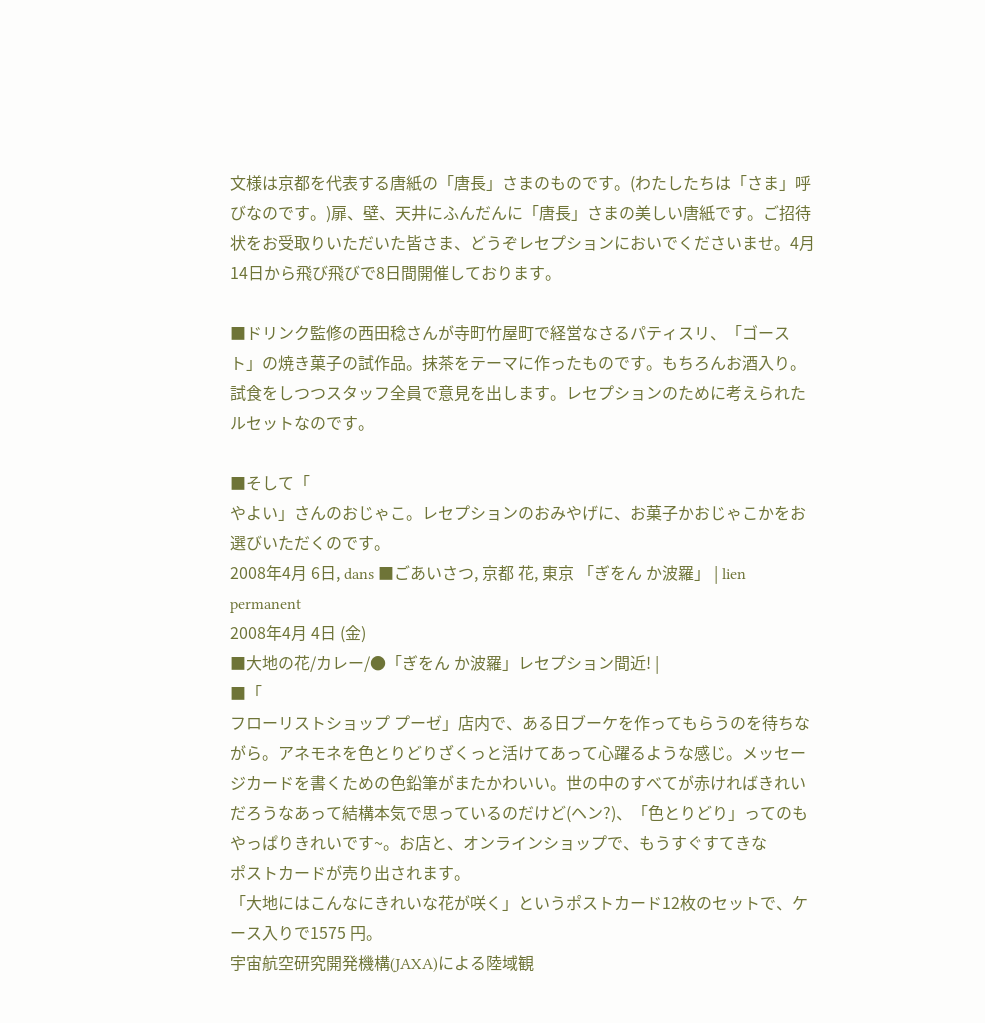文様は京都を代表する唐紙の「唐長」さまのものです。(わたしたちは「さま」呼びなのです。)扉、壁、天井にふんだんに「唐長」さまの美しい唐紙です。ご招待状をお受取りいただいた皆さま、どうぞレセプションにおいでくださいませ。4月14日から飛び飛びで8日間開催しております。

■ドリンク監修の西田稔さんが寺町竹屋町で経営なさるパティスリ、「ゴースト」の焼き菓子の試作品。抹茶をテーマに作ったものです。もちろんお酒入り。試食をしつつスタッフ全員で意見を出します。レセプションのために考えられたルセットなのです。

■そして「
やよい」さんのおじゃこ。レセプションのおみやげに、お菓子かおじゃこかをお選びいただくのです。
2008年4月 6日, dans ■ごあいさつ, 京都 花, 東京 「ぎをん か波羅」 | lien permanent
2008年4月 4日 (金)
■大地の花/カレー/●「ぎをん か波羅」レセプション間近! |
■「
フローリストショップ プーゼ」店内で、ある日ブーケを作ってもらうのを待ちながら。アネモネを色とりどりざくっと活けてあって心躍るような感じ。メッセージカードを書くための色鉛筆がまたかわいい。世の中のすべてが赤ければきれいだろうなあって結構本気で思っているのだけど(ヘン?)、「色とりどり」ってのもやっぱりきれいです~。お店と、オンラインショップで、もうすぐすてきな
ポストカードが売り出されます。
「大地にはこんなにきれいな花が咲く」というポストカード12枚のセットで、ケース入りで1575 円。
宇宙航空研究開発機構(JAXA)による陸域観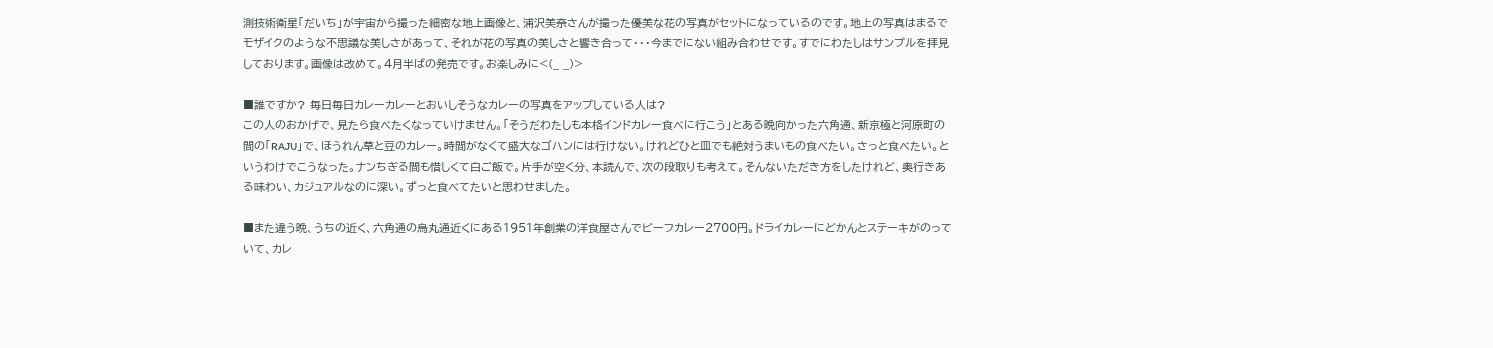測技術衛星「だいち」が宇宙から撮った細密な地上画像と、浦沢美奈さんが撮った優美な花の写真がセットになっているのです。地上の写真はまるでモザイクのような不思議な美しさがあって、それが花の写真の美しさと響き合って・・・今までにない組み合わせです。すでにわたしはサンプルを拝見しております。画像は改めて。4月半ばの発売です。お楽しみに<(_ _)>

■誰ですか? 毎日毎日カレーカレーとおいしそうなカレーの写真をアップしている人は?
この人のおかげで、見たら食べたくなっていけません。「そうだわたしも本格インドカレー食べに行こう」とある晩向かった六角通、新京極と河原町の間の「RAJU」で、ほうれん草と豆のカレー。時間がなくて盛大なゴハンには行けない。けれどひと皿でも絶対うまいもの食べたい。さっと食べたい。というわけでこうなった。ナンちぎる間も惜しくて白ご飯で。片手が空く分、本読んで、次の段取りも考えて。そんないただき方をしたけれど、奥行きある味わい、カジュアルなのに深い。ずっと食べてたいと思わせました。

■また違う晩、うちの近く、六角通の烏丸通近くにある1951年創業の洋食屋さんでビーフカレー2700円。ドライカレーにどかんとステーキがのっていて、カレ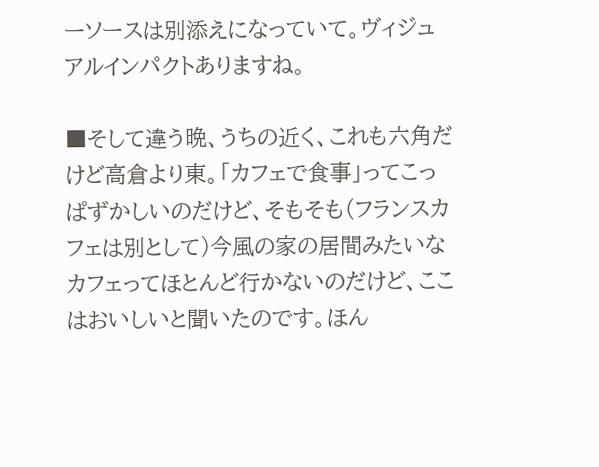ーソースは別添えになっていて。ヴィジュアルインパクトありますね。

■そして違う晩、うちの近く、これも六角だけど高倉より東。「カフェで食事」ってこっぱずかしいのだけど、そもそも(フランスカフェは別として)今風の家の居間みたいなカフェってほとんど行かないのだけど、ここはおいしいと聞いたのです。ほん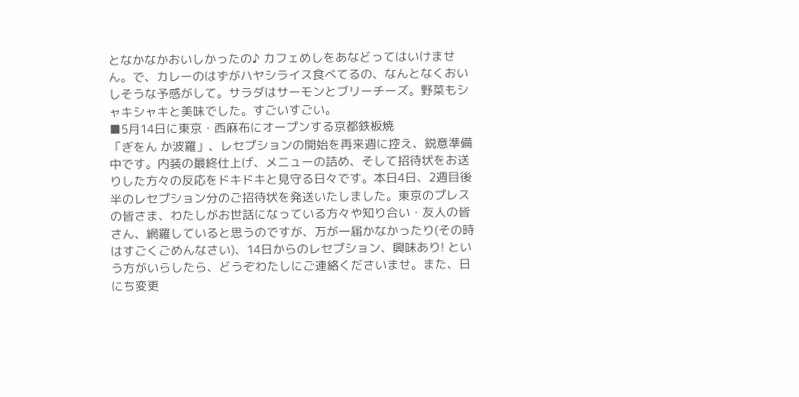となかなかおいしかったの♪ カフェめしをあなどってはいけません。で、カレーのはずがハヤシライス食べてるの、なんとなくおいしそうな予感がして。サラダはサーモンとブリーチーズ。野菜もシャキシャキと美味でした。すごいすごい。
■5月14日に東京・西麻布にオープンする京都鉄板焼
「ぎをん か波羅」、レセプションの開始を再来週に控え、鋭意準備中です。内装の最終仕上げ、メニューの詰め、そして招待状をお送りした方々の反応をドキドキと見守る日々です。本日4日、2週目後半のレセプション分のご招待状を発送いたしました。東京のプレスの皆さま、わたしがお世話になっている方々や知り合い・友人の皆さん、網羅していると思うのですが、万が一届かなかったり(その時はすごくごめんなさい)、14日からのレセプション、興味あり! という方がいらしたら、どうぞわたしにご連絡くださいませ。また、日にち変更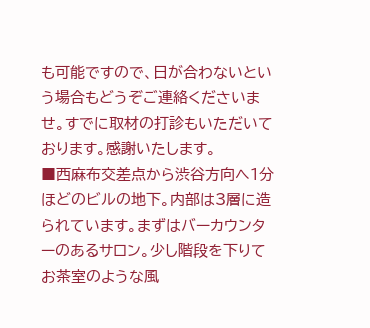も可能ですので、日が合わないという場合もどうぞご連絡くださいませ。すでに取材の打診もいただいております。感謝いたします。
■西麻布交差点から渋谷方向へ1分ほどのビルの地下。内部は3層に造られています。まずはバーカウンターのあるサロン。少し階段を下りてお茶室のような風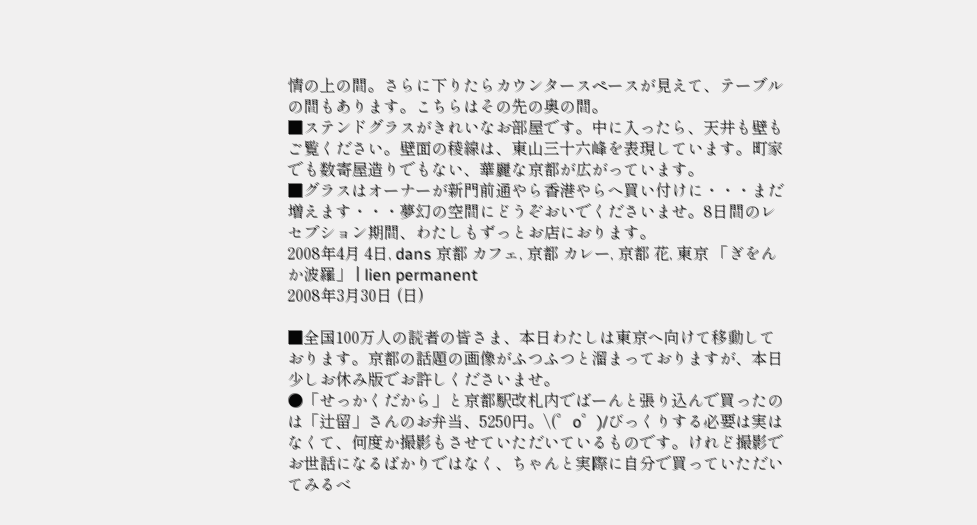情の上の間。さらに下りたらカウンタースペースが見えて、テーブルの間もあります。こちらはその先の奥の間。
■ステンドグラスがきれいなお部屋です。中に入ったら、天井も壁もご覧ください。壁面の稜線は、東山三十六峰を表現しています。町家でも数寄屋造りでもない、華麗な京都が広がっています。
■グラスはオーナーが新門前通やら香港やらへ買い付けに・・・まだ増えます・・・夢幻の空間にどうぞおいでくださいませ。8日間のレセプション期間、わたしもずっとお店におります。
2008年4月 4日, dans 京都 カフェ, 京都 カレー, 京都 花, 東京 「ぎをん か波羅」 | lien permanent
2008年3月30日 (日)

■全国100万人の読者の皆さま、本日わたしは東京へ向けて移動しております。京都の話題の画像がふつふつと溜まっておりますが、本日少しお休み版でお許しくださいませ。
●「せっかくだから」と京都駅改札内でばーんと張り込んで買ったのは「辻留」さんのお弁当、5250円。\(゜o゜)/びっくりする必要は実はなくて、何度か撮影もさせていただいているものです。けれど撮影でお世話になるばかりではなく、ちゃんと実際に自分で買っていただいてみるべ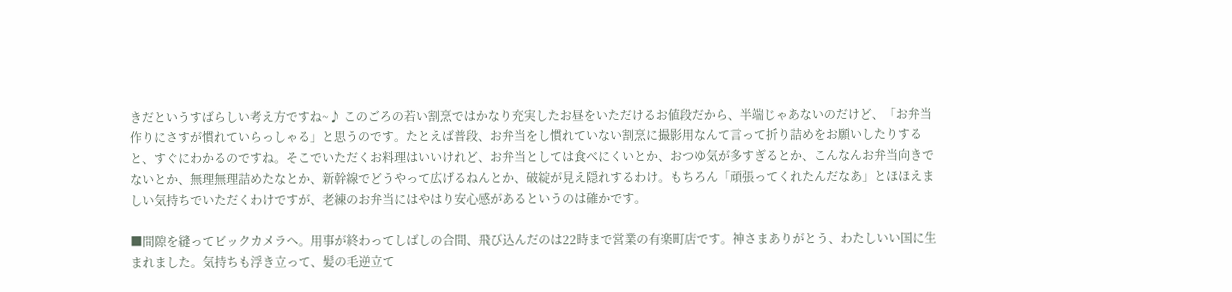きだというすばらしい考え方ですね~♪ このごろの若い割烹ではかなり充実したお昼をいただけるお値段だから、半端じゃあないのだけど、「お弁当作りにさすが慣れていらっしゃる」と思うのです。たとえば普段、お弁当をし慣れていない割烹に撮影用なんて言って折り詰めをお願いしたりすると、すぐにわかるのですね。そこでいただくお料理はいいけれど、お弁当としては食べにくいとか、おつゆ気が多すぎるとか、こんなんお弁当向きでないとか、無理無理詰めたなとか、新幹線でどうやって広げるねんとか、破綻が見え隠れするわけ。もちろん「頑張ってくれたんだなあ」とほほえましい気持ちでいただくわけですが、老練のお弁当にはやはり安心感があるというのは確かです。

■間隙を縫ってビックカメラへ。用事が終わってしばしの合間、飛び込んだのは22時まで営業の有楽町店です。神さまありがとう、わたしいい国に生まれました。気持ちも浮き立って、髪の毛逆立て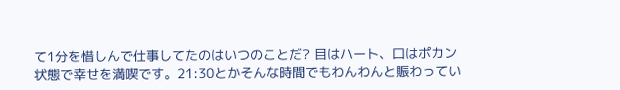て1分を惜しんで仕事してたのはいつのことだ? 目はハート、口はポカン状態で幸せを満喫です。21:30とかそんな時間でもわんわんと賑わってい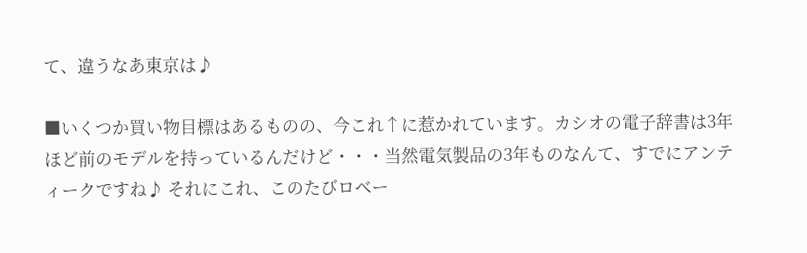て、違うなあ東京は♪

■いくつか買い物目標はあるものの、今これ↑に惹かれています。カシオの電子辞書は3年ほど前のモデルを持っているんだけど・・・当然電気製品の3年ものなんて、すでにアンティークですね♪ それにこれ、このたびロベー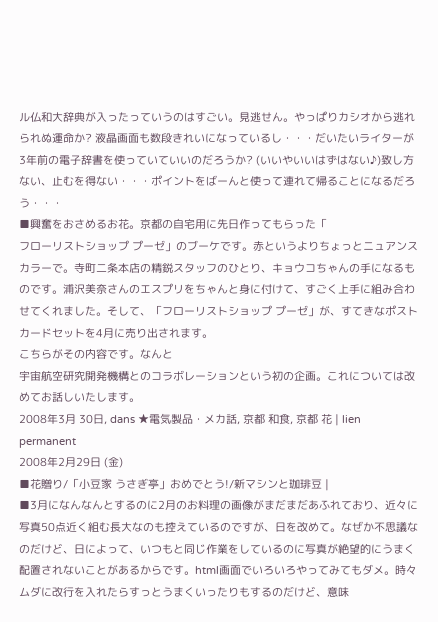ル仏和大辞典が入ったっていうのはすごい。見逃せん。やっぱりカシオから逃れられぬ運命か? 液晶画面も数段きれいになっているし・・・だいたいライターが3年前の電子辞書を使っていていいのだろうか? (いいやいいはずはない♪)致し方ない、止むを得ない・・・ポイントをばーんと使って連れて帰ることになるだろう・・・
■興奮をおさめるお花。京都の自宅用に先日作ってもらった「
フローリストショップ プーゼ」のブーケです。赤というよりちょっとニュアンスカラーで。寺町二条本店の精鋭スタッフのひとり、キョウコちゃんの手になるものです。浦沢美奈さんのエスプリをちゃんと身に付けて、すごく上手に組み合わせてくれました。そして、「フローリストショップ プーゼ」が、すてきなポストカードセットを4月に売り出されます。
こちらがその内容です。なんと
宇宙航空研究開発機構とのコラボレーションという初の企画。これについては改めてお話しいたします。
2008年3月 30日, dans ★電気製品・メカ話, 京都 和食, 京都 花 | lien permanent
2008年2月29日 (金)
■花贈り/「小豆家 うさぎ亭」おめでとう!/新マシンと珈琲豆 |
■3月になんなんとするのに2月のお料理の画像がまだまだあふれており、近々に写真50点近く組む長大なのも控えているのですが、日を改めて。なぜか不思議なのだけど、日によって、いつもと同じ作業をしているのに写真が絶望的にうまく配置されないことがあるからです。html画面でいろいろやってみてもダメ。時々ムダに改行を入れたらすっとうまくいったりもするのだけど、意味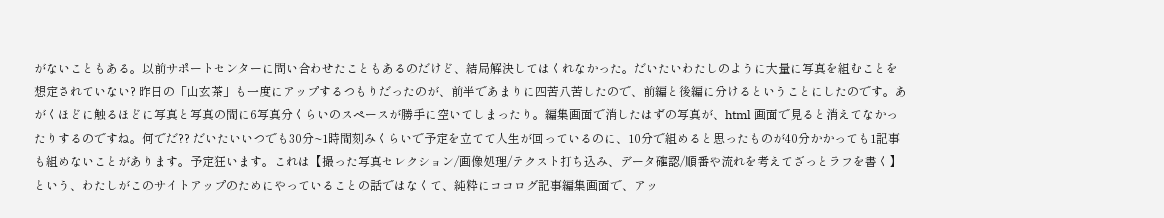がないこともある。以前サポートセンターに問い合わせたこともあるのだけど、結局解決してはくれなかった。だいたいわたしのように大量に写真を組むことを想定されていない? 昨日の「山玄茶」も一度にアップするつもりだったのが、前半であまりに四苦八苦したので、前編と後編に分けるということにしたのです。あがくほどに触るほどに写真と写真の間に6写真分くらいのスペースが勝手に空いてしまったり。編集画面で消したはずの写真が、html 画面で見ると消えてなかったりするのですね。何でだ?? だいたいいつでも30分~1時間刻みくらいで予定を立てて人生が回っているのに、10分で組めると思ったものが40分かかっても1記事も組めないことがあります。予定狂います。これは【撮った写真セレクション/画像処理/テクスト打ち込み、データ確認/順番や流れを考えてざっとラフを書く】という、わたしがこのサイトアップのためにやっていることの話ではなくて、純粋にココログ記事編集画面で、アッ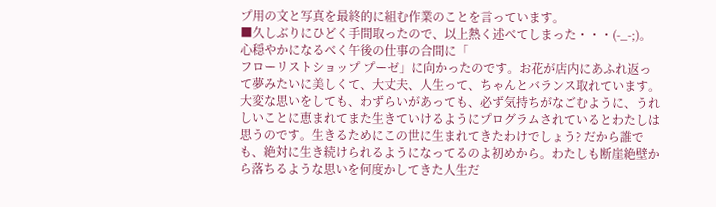プ用の文と写真を最終的に組む作業のことを言っています。
■久しぶりにひどく手間取ったので、以上熱く述べてしまった・・・(-_-;)。心穏やかになるべく午後の仕事の合間に「
フローリストショップ プーゼ」に向かったのです。お花が店内にあふれ返って夢みたいに美しくて、大丈夫、人生って、ちゃんとバランス取れています。大変な思いをしても、わずらいがあっても、必ず気持ちがなごむように、うれしいことに恵まれてまた生きていけるようにプログラムされているとわたしは思うのです。生きるためにこの世に生まれてきたわけでしょう? だから誰でも、絶対に生き続けられるようになってるのよ初めから。わたしも断崖絶壁から落ちるような思いを何度かしてきた人生だ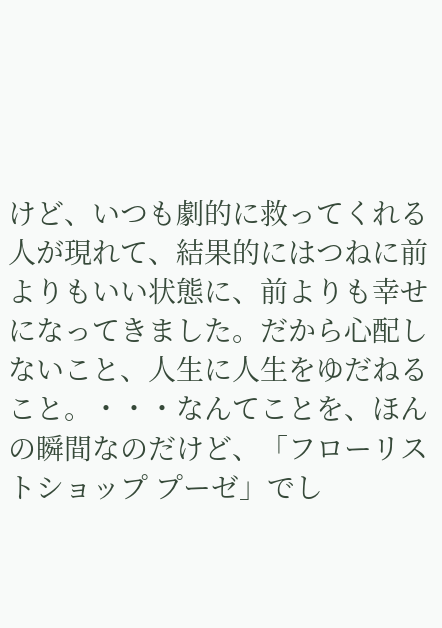けど、いつも劇的に救ってくれる人が現れて、結果的にはつねに前よりもいい状態に、前よりも幸せになってきました。だから心配しないこと、人生に人生をゆだねること。・・・なんてことを、ほんの瞬間なのだけど、「フローリストショップ プーゼ」でし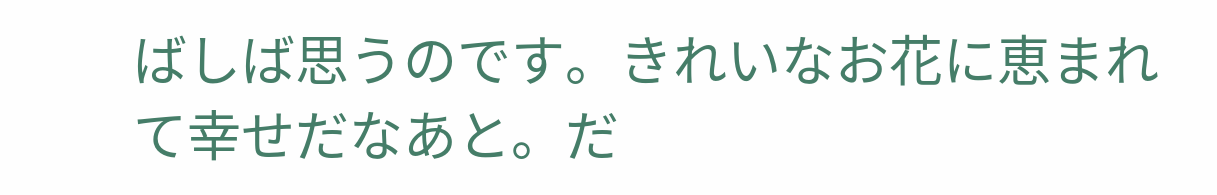ばしば思うのです。きれいなお花に恵まれて幸せだなあと。だ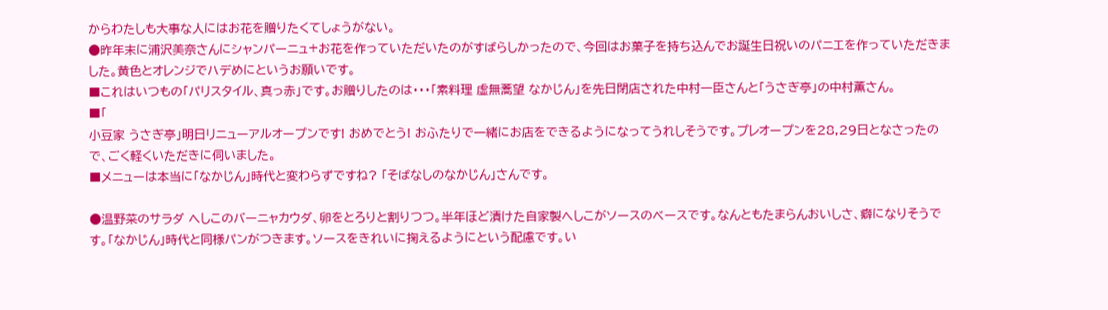からわたしも大事な人にはお花を贈りたくてしょうがない。
●昨年末に浦沢美奈さんにシャンパーニュ+お花を作っていただいたのがすばらしかったので、今回はお菓子を持ち込んでお誕生日祝いのパニエを作っていただきました。黄色とオレンジでハデめにというお願いです。
■これはいつもの「パリスタイル、真っ赤」です。お贈りしたのは・・・「素料理 虚無蕎望 なかじん」を先日閉店された中村一臣さんと「うさぎ亭」の中村薫さん。
■「
小豆家 うさぎ亭」明日リニューアルオープンです! おめでとう! おふたりで一緒にお店をできるようになってうれしそうです。プレオープンを28,29日となさったので、ごく軽くいただきに伺いました。
■メニューは本当に「なかじん」時代と変わらずですね? 「そばなしのなかじん」さんです。

●温野菜のサラダ へしこのバーニャカウダ、卵をとろりと割りつつ。半年ほど漬けた自家製へしこがソースのベースです。なんともたまらんおいしさ、癖になりそうです。「なかじん」時代と同様パンがつきます。ソースをきれいに掬えるようにという配慮です。い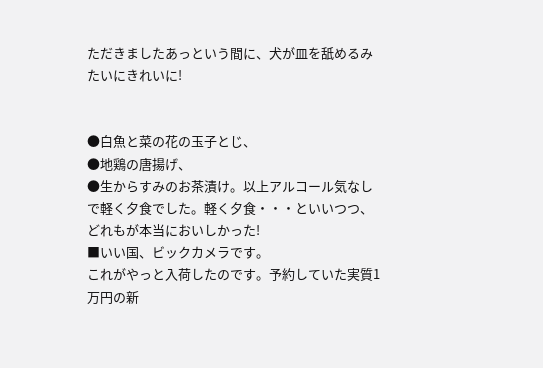ただきましたあっという間に、犬が皿を舐めるみたいにきれいに!


●白魚と菜の花の玉子とじ、
●地鶏の唐揚げ、
●生からすみのお茶漬け。以上アルコール気なしで軽く夕食でした。軽く夕食・・・といいつつ、どれもが本当においしかった!
■いい国、ビックカメラです。
これがやっと入荷したのです。予約していた実質1万円の新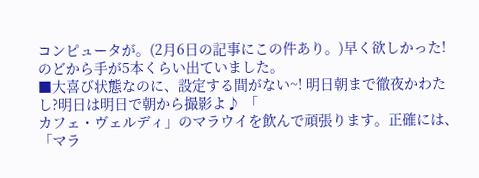コンピュータが。(2月6日の記事にこの件あり。)早く欲しかった! のどから手が5本くらい出ていました。
■大喜び状態なのに、設定する間がない~! 明日朝まで徹夜かわたし?明日は明日で朝から撮影よ♪ 「
カフェ・ヴェルディ」のマラウイを飲んで頑張ります。正確には、「マラ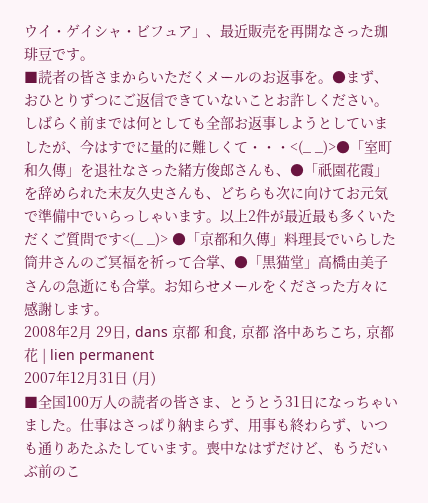ウイ・ゲイシャ・ビフュア」、最近販売を再開なさった珈琲豆です。
■読者の皆さまからいただくメールのお返事を。●まず、おひとりずつにご返信できていないことお許しください。しばらく前までは何としても全部お返事しようとしていましたが、今はすでに量的に難しくて・・・<(_ _)>●「室町和久傳」を退社なさった緒方俊郎さんも、●「祇園花霞」を辞められた末友久史さんも、どちらも次に向けてお元気で準備中でいらっしゃいます。以上2件が最近最も多くいただくご質問です<(_ _)> ●「京都和久傳」料理長でいらした筒井さんのご冥福を祈って合掌、●「黒猫堂」高橋由美子さんの急逝にも合掌。お知らせメールをくださった方々に感謝します。
2008年2月 29日, dans 京都 和食, 京都 洛中あちこち, 京都 花 | lien permanent
2007年12月31日 (月)
■全国100万人の読者の皆さま、とうとう31日になっちゃいました。仕事はさっぱり納まらず、用事も終わらず、いつも通りあたふたしています。喪中なはずだけど、もうだいぶ前のこ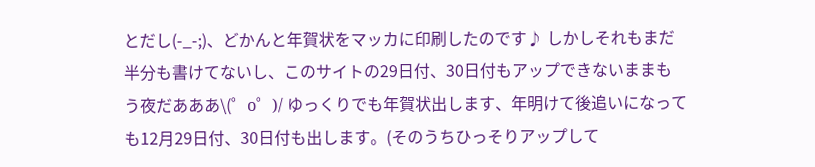とだし(-_-;)、どかんと年賀状をマッカに印刷したのです♪ しかしそれもまだ半分も書けてないし、このサイトの29日付、30日付もアップできないままもう夜だあああ\(゜o゜)/ ゆっくりでも年賀状出します、年明けて後追いになっても12月29日付、30日付も出します。(そのうちひっそりアップして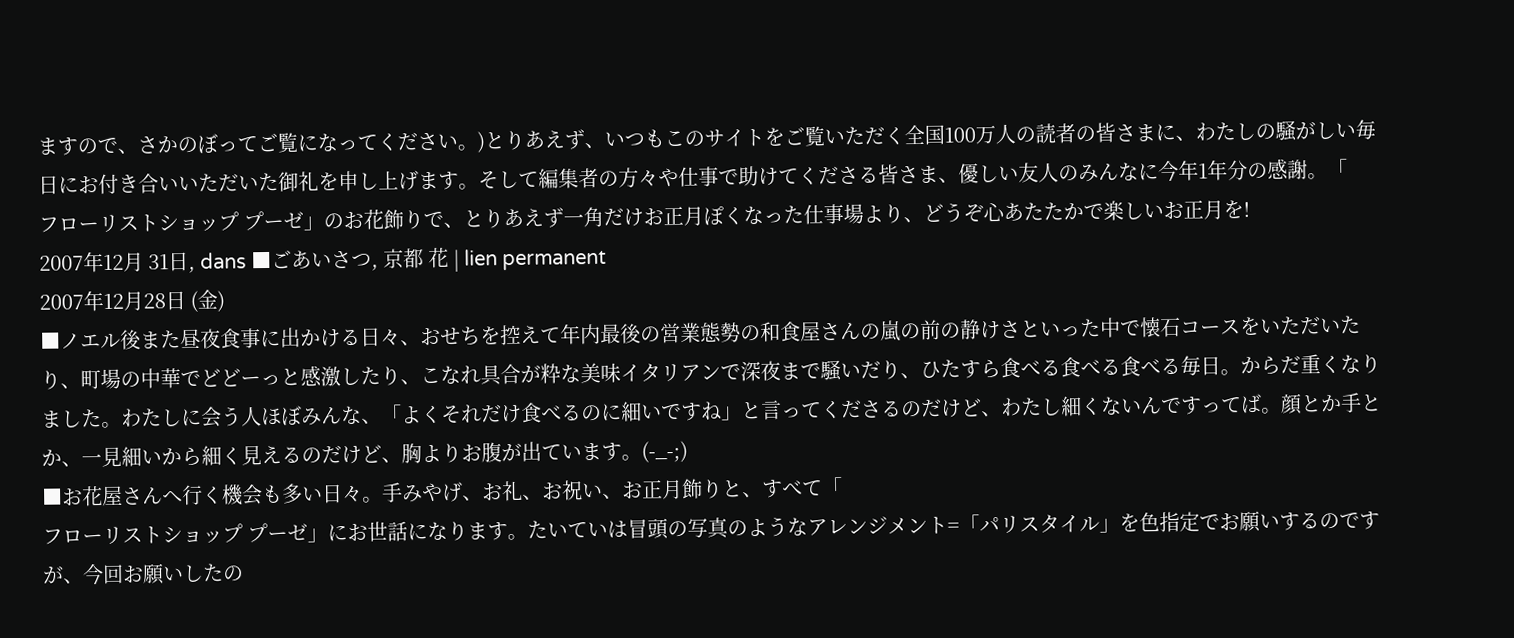ますので、さかのぼってご覧になってください。)とりあえず、いつもこのサイトをご覧いただく全国100万人の読者の皆さまに、わたしの騒がしい毎日にお付き合いいただいた御礼を申し上げます。そして編集者の方々や仕事で助けてくださる皆さま、優しい友人のみんなに今年1年分の感謝。「
フローリストショップ プーゼ」のお花飾りで、とりあえず一角だけお正月ぽくなった仕事場より、どうぞ心あたたかで楽しいお正月を!
2007年12月 31日, dans ■ごあいさつ, 京都 花 | lien permanent
2007年12月28日 (金)
■ノエル後また昼夜食事に出かける日々、おせちを控えて年内最後の営業態勢の和食屋さんの嵐の前の静けさといった中で懐石コースをいただいたり、町場の中華でどどーっと感激したり、こなれ具合が粋な美味イタリアンで深夜まで騒いだり、ひたすら食べる食べる食べる毎日。からだ重くなりました。わたしに会う人ほぼみんな、「よくそれだけ食べるのに細いですね」と言ってくださるのだけど、わたし細くないんですってば。顔とか手とか、一見細いから細く見えるのだけど、胸よりお腹が出ています。(-_-;)
■お花屋さんへ行く機会も多い日々。手みやげ、お礼、お祝い、お正月飾りと、すべて「
フローリストショップ プーゼ」にお世話になります。たいていは冒頭の写真のようなアレンジメント=「パリスタイル」を色指定でお願いするのですが、今回お願いしたの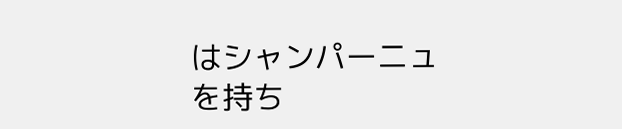はシャンパーニュを持ち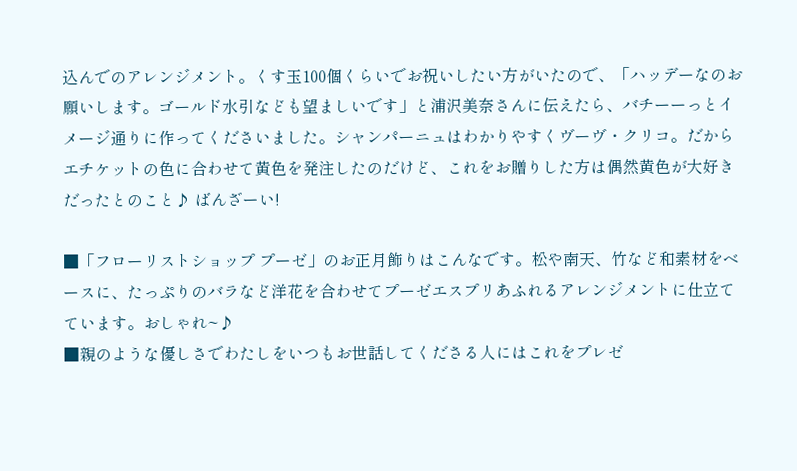込んでのアレンジメント。くす玉100個くらいでお祝いしたい方がいたので、「ハッデーなのお願いします。ゴールド水引なども望ましいです」と浦沢美奈さんに伝えたら、バチーーっとイメージ通りに作ってくださいました。シャンパーニュはわかりやすくヴーヴ・クリコ。だからエチケットの色に合わせて黄色を発注したのだけど、これをお贈りした方は偶然黄色が大好きだったとのこと♪ ばんざーい!

■「フローリストショップ プーゼ」のお正月飾りはこんなです。松や南天、竹など和素材をベースに、たっぷりのバラなど洋花を合わせてプーゼエスプリあふれるアレンジメントに仕立てています。おしゃれ~♪
■親のような優しさでわたしをいつもお世話してくださる人にはこれをプレゼ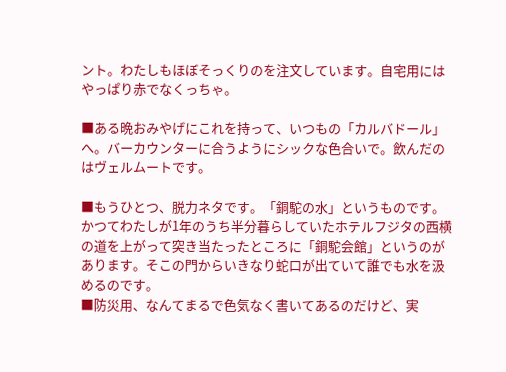ント。わたしもほぼそっくりのを注文しています。自宅用にはやっぱり赤でなくっちゃ。

■ある晩おみやげにこれを持って、いつもの「カルバドール」へ。バーカウンターに合うようにシックな色合いで。飲んだのはヴェルムートです。

■もうひとつ、脱力ネタです。「銅駝の水」というものです。かつてわたしが1年のうち半分暮らしていたホテルフジタの西横の道を上がって突き当たったところに「銅駝会館」というのがあります。そこの門からいきなり蛇口が出ていて誰でも水を汲めるのです。
■防災用、なんてまるで色気なく書いてあるのだけど、実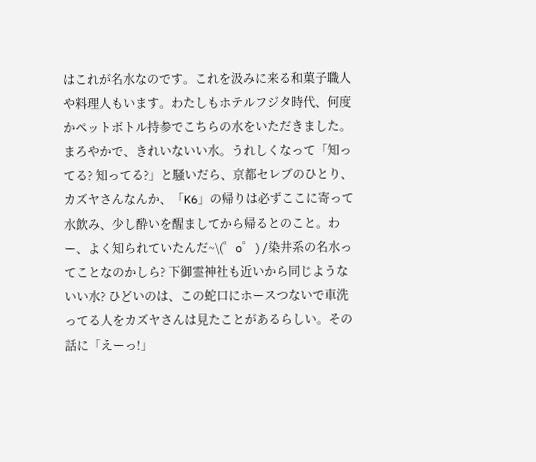はこれが名水なのです。これを汲みに来る和菓子職人や料理人もいます。わたしもホテルフジタ時代、何度かペットボトル持参でこちらの水をいただきました。まろやかで、きれいないい水。うれしくなって「知ってる? 知ってる?」と騒いだら、京都セレブのひとり、カズヤさんなんか、「K6」の帰りは必ずここに寄って水飲み、少し酔いを醒ましてから帰るとのこと。わー、よく知られていたんだ~\(゜o゜)/染井系の名水ってことなのかしら? 下御霊神社も近いから同じようないい水? ひどいのは、この蛇口にホースつないで車洗ってる人をカズヤさんは見たことがあるらしい。その話に「えーっ!」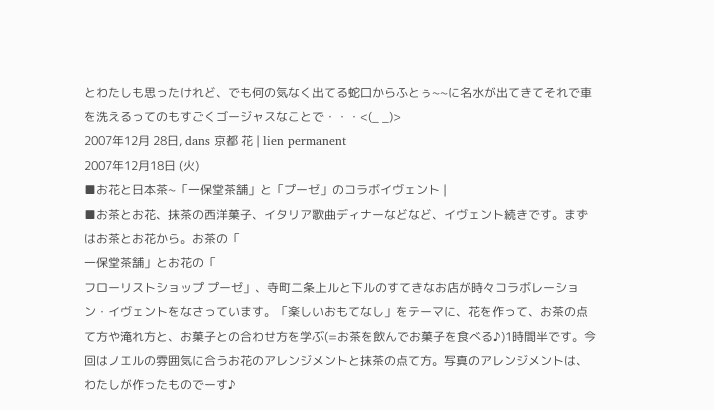とわたしも思ったけれど、でも何の気なく出てる蛇口からふとぅ~~に名水が出てきてそれで車を洗えるってのもすごくゴージャスなことで・・・<(_ _)>
2007年12月 28日, dans 京都 花 | lien permanent
2007年12月18日 (火)
■お花と日本茶~「一保堂茶舗」と「プーゼ」のコラボイヴェント |
■お茶とお花、抹茶の西洋菓子、イタリア歌曲ディナーなどなど、イヴェント続きです。まずはお茶とお花から。お茶の「
一保堂茶舗」とお花の「
フローリストショップ プーゼ」、寺町二条上ルと下ルのすてきなお店が時々コラボレーション・イヴェントをなさっています。「楽しいおもてなし」をテーマに、花を作って、お茶の点て方や淹れ方と、お菓子との合わせ方を学ぶ(=お茶を飲んでお菓子を食べる♪)1時間半です。今回はノエルの雰囲気に合うお花のアレンジメントと抹茶の点て方。写真のアレンジメントは、わたしが作ったものでーす♪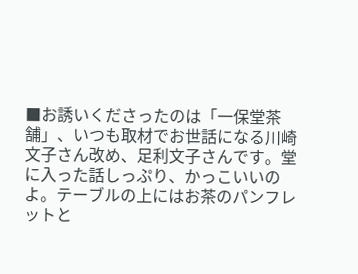■お誘いくださったのは「一保堂茶舗」、いつも取材でお世話になる川崎文子さん改め、足利文子さんです。堂に入った話しっぷり、かっこいいのよ。テーブルの上にはお茶のパンフレットと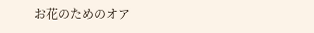お花のためのオア